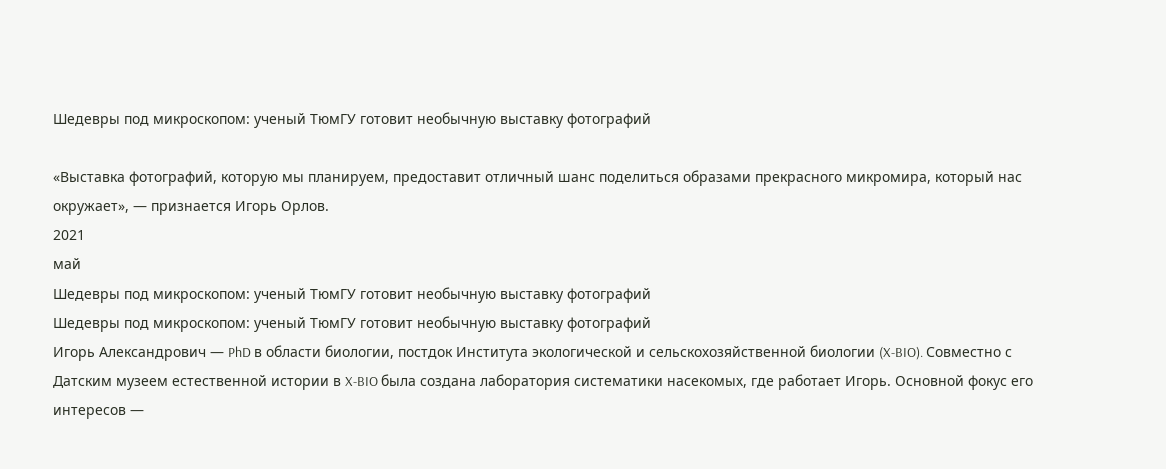Шедевры под микроскопом: ученый ТюмГУ готовит необычную выставку фотографий

«Выставка фотографий, которую мы планируем, предоставит отличный шанс поделиться образами прекрасного микромира, который нас окружает», — признается Игорь Орлов.
2021
май
Шедевры под микроскопом: ученый ТюмГУ готовит необычную выставку фотографий
Шедевры под микроскопом: ученый ТюмГУ готовит необычную выставку фотографий
Игорь Александрович — PhD в области биологии, постдок Института экологической и сельскохозяйственной биологии (X-BIO). Совместно с Датским музеем естественной истории в X-BIO была создана лаборатория систематики насекомых, где работает Игорь. Основной фокус его интересов —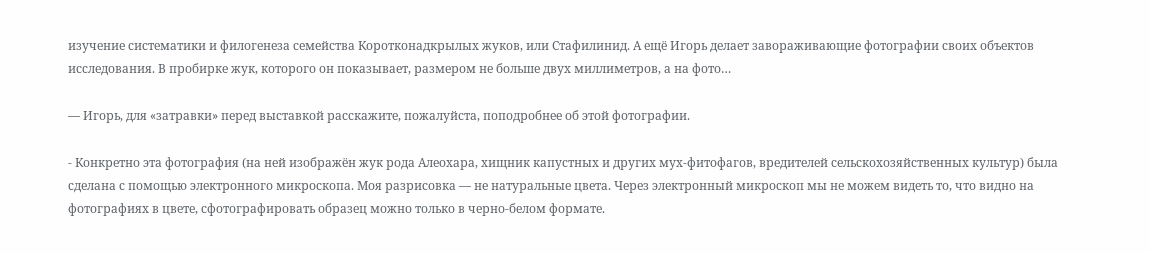изучение систематики и филогенеза семейства Коротконадкрылых жуков, или Стафилинид. А ещё Игорь делает завораживающие фотографии своих объектов исследования. В пробирке жук, которого он показывает, размером не больше двух миллиметров, а на фото…

— Игорь, для «затравки» перед выставкой расскажите, пожалуйста, поподробнее об этой фотографии.

- Конкретно эта фотография (на ней изображён жук рода Алеохара, хищник капустных и других мух-фитофагов, вредителей сельскохозяйственных культур) была сделана с помощью электронного микроскопа. Моя разрисовка — не натуральные цвета. Через электронный микроскоп мы не можем видеть то, что видно на фотографиях в цвете, сфотографировать образец можно только в черно-белом формате.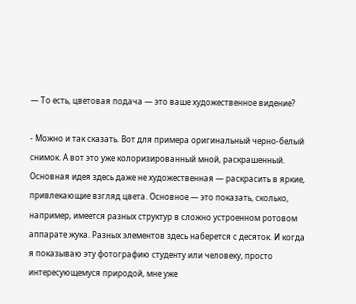— То есть, цветовая подача — это ваше художественное видение?

- Можно и так сказать. Вот для примера оригинальный черно-белый снимок. А вот это уже колоризированный мной, раскрашенный. Основная идея здесь даже не художественная — раскрасить в яркие, привлекающие взгляд цвета. Основное — это показать, сколько, например, имеется разных структур в сложно устроенном ротовом аппарате жука. Разных элементов здесь наберется с десяток. И когда я показываю эту фотографию студенту или человеку, просто интересующемуся природой, мне уже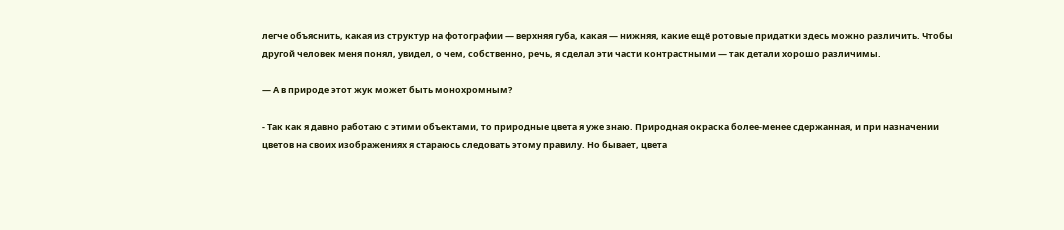легче объяснить, какая из структур на фотографии — верхняя губа, какая — нижняя, какие ещё ротовые придатки здесь можно различить. Чтобы другой человек меня понял, увидел, о чем, собственно, речь, я сделал эти части контрастными — так детали хорошо различимы.

— А в природе этот жук может быть монохромным?

- Так как я давно работаю с этими объектами, то природные цвета я уже знаю. Природная окраска более-менее сдержанная, и при назначении цветов на своих изображениях я стараюсь следовать этому правилу. Но бывает, цвета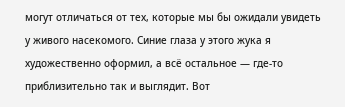могут отличаться от тех, которые мы бы ожидали увидеть у живого насекомого. Синие глаза у этого жука я художественно оформил, а всё остальное — где-то приблизительно так и выглядит. Вот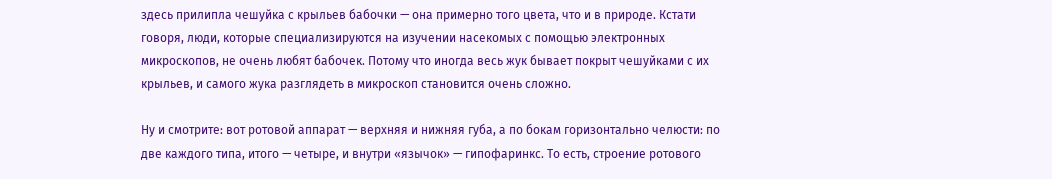здесь прилипла чешуйка с крыльев бабочки — она примерно того цвета, что и в природе. Кстати говоря, люди, которые специализируются на изучении насекомых с помощью электронных микроскопов, не очень любят бабочек. Потому что иногда весь жук бывает покрыт чешуйками с их крыльев, и самого жука разглядеть в микроскоп становится очень сложно.

Ну и смотрите: вот ротовой аппарат — верхняя и нижняя губа, а по бокам горизонтально челюсти: по две каждого типа, итого — четыре, и внутри «язычок» — гипофаринкс. То есть, строение ротового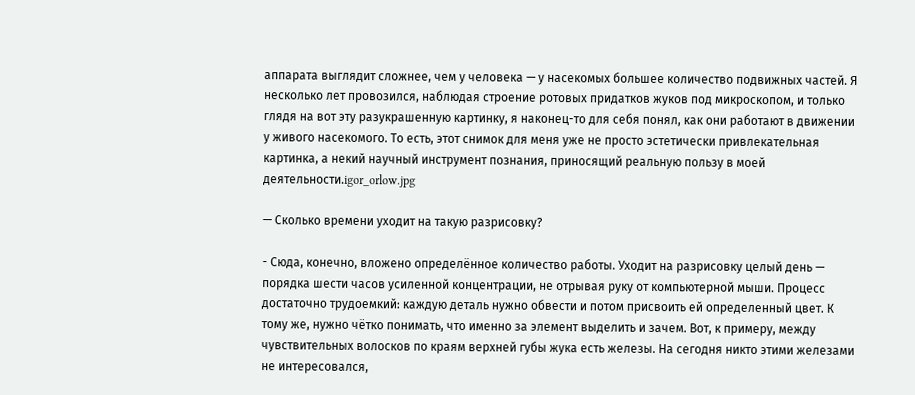аппарата выглядит сложнее, чем у человека — у насекомых большее количество подвижных частей. Я несколько лет провозился, наблюдая строение ротовых придатков жуков под микроскопом, и только глядя на вот эту разукрашенную картинку, я наконец-то для себя понял, как они работают в движении у живого насекомого. То есть, этот снимок для меня уже не просто эстетически привлекательная картинка, а некий научный инструмент познания, приносящий реальную пользу в моей деятельности.igor_orlow.jpg

— Сколько времени уходит на такую разрисовку?

- Сюда, конечно, вложено определённое количество работы. Уходит на разрисовку целый день — порядка шести часов усиленной концентрации, не отрывая руку от компьютерной мыши. Процесс достаточно трудоемкий: каждую деталь нужно обвести и потом присвоить ей определенный цвет. К тому же, нужно чётко понимать, что именно за элемент выделить и зачем. Вот, к примеру, между чувствительных волосков по краям верхней губы жука есть железы. На сегодня никто этими железами не интересовался,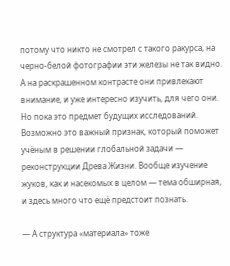потому что никто не смотрел с такого ракурса, на черно-белой фотографии эти железы не так видно. А на раскрашенном контрасте они привлекают внимание, и уже интересно изучить, для чего они. Но пока это предмет будущих исследований. Возможно это важный признак, который поможет учёным в решении глобальной задачи — реконструкции Древа Жизни. Вообще изучение жуков, как и насекомых в целом — тема обширная, и здесь много что ещё предстоит познать.

— А структура «материала» тоже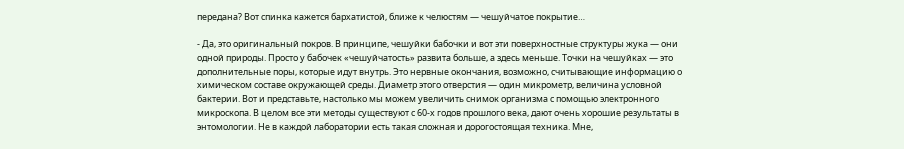передана? Вот спинка кажется бархатистой, ближе к челюстям — чешуйчатое покрытие…

- Да, это оригинальный покров. В принципе, чешуйки бабочки и вот эти поверхностные структуры жука — они одной природы. Просто у бабочек «чешуйчатость» развита больше, а здесь меньше. Точки на чешуйках — это дополнительные поры, которые идут внутрь. Это нервные окончания, возможно, считывающие информацию о химическом составе окружающей среды. Диаметр этого отверстия — один микрометр, величина условной бактерии. Вот и представьте, настолько мы можем увеличить снимок организма с помощью электронного микроскопа. В целом все эти методы существуют с 60-х годов прошлого века, дают очень хорошие результаты в энтомологии. Не в каждой лаборатории есть такая сложная и дорогостоящая техника. Мне,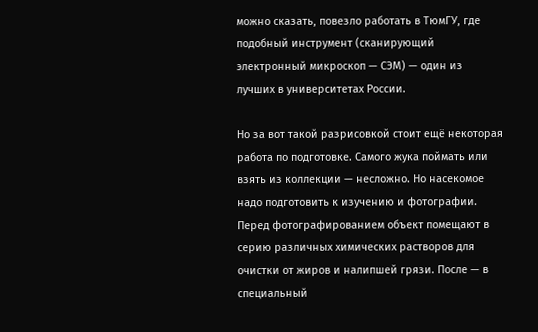можно сказать, повезло работать в ТюмГУ, где подобный инструмент (сканирующий электронный микроскоп — СЭМ) — один из лучших в университетах России.

Но за вот такой разрисовкой стоит ещё некоторая работа по подготовке. Самого жука поймать или взять из коллекции — несложно. Но насекомое надо подготовить к изучению и фотографии. Перед фотографированием объект помещают в серию различных химических растворов для очистки от жиров и налипшей грязи. После — в специальный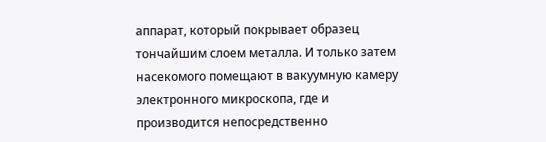аппарат, который покрывает образец тончайшим слоем металла. И только затем насекомого помещают в вакуумную камеру электронного микроскопа, где и производится непосредственно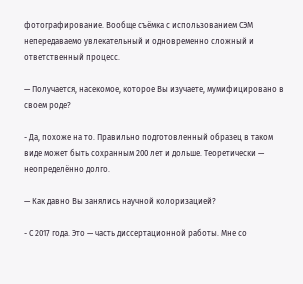фотографирование. Вообще съёмка с использованием СЭМ непередаваемо увлекательный и одновременно сложный и ответственный процесс.

— Получается, насекомое, которое Вы изучаете, мумифицировано в своем роде?

- Да, похоже на то. Правильно подготовленный образец в таком виде может быть сохранным 200 лет и дольше. Теоретически — неопределённо долго.

— Как давно Вы занялись научной колоризацией?

- С 2017 года. Это — часть диссертационной работы. Мне со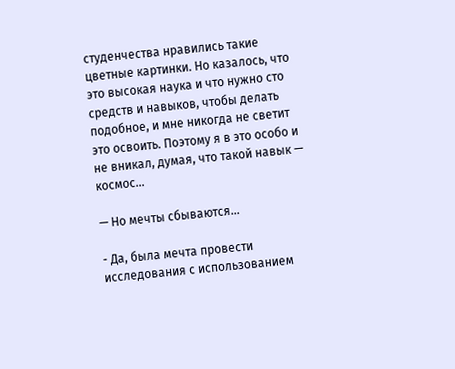студенчества нравились такие цветные картинки. Но казалось, что это высокая наука и что нужно сто средств и навыков, чтобы делать подобное, и мне никогда не светит это освоить. Поэтому я в это особо и не вникал, думая, что такой навык — космос…

— Но мечты сбываются…

- Да, была мечта провести исследования с использованием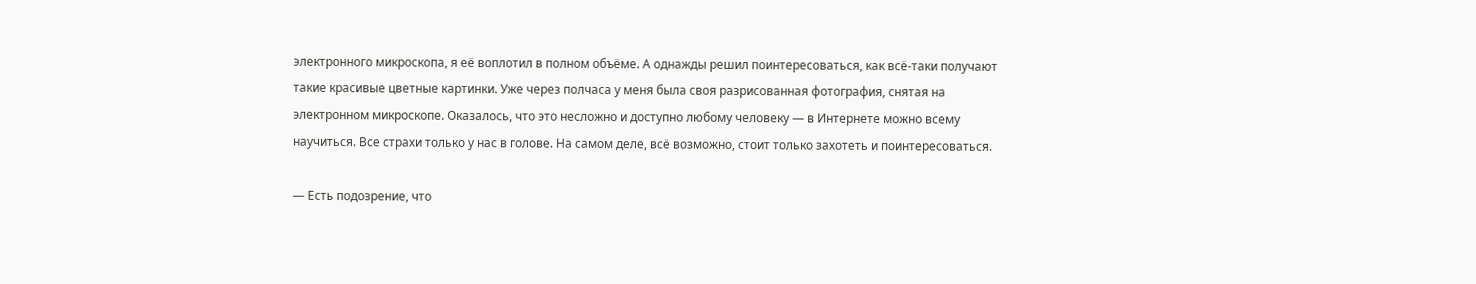электронного микроскопа, я её воплотил в полном объёме. А однажды решил поинтересоваться, как всё-таки получают такие красивые цветные картинки. Уже через полчаса у меня была своя разрисованная фотография, снятая на электронном микроскопе. Оказалось, что это несложно и доступно любому человеку — в Интернете можно всему научиться. Все страхи только у нас в голове. На самом деле, всё возможно, стоит только захотеть и поинтересоваться.

— Есть подозрение, что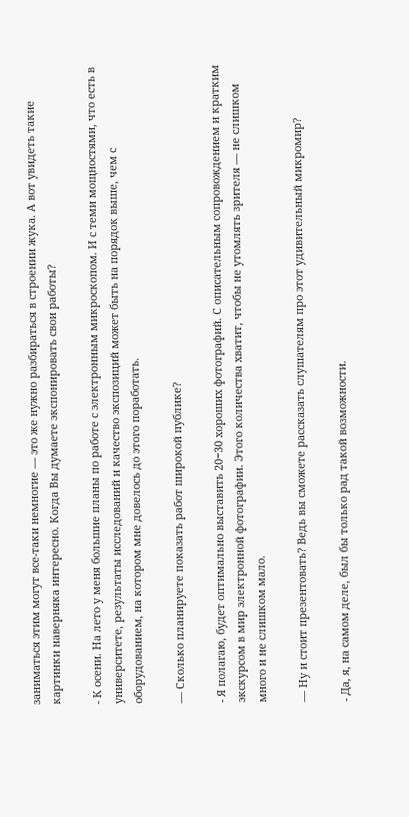заниматься этим могут все-таки немногие — это же нужно разбираться в строении жука. А вот увидеть такие картинки наверняка интересно. Когда Вы думаете экспонировать свои работы?

- К осени. На лето у меня большие планы по работе с электронным микроскопом. И с теми мощностями, что есть в университете, результаты исследований и качество экспозиций может быть на порядок выше, чем с оборудованием, на котором мне довелось до этого поработать.

— Сколько планируете показать работ широкой публике?

- Я полагаю, будет оптимально выставить 20−30 хороших фотографий. С описательным сопровождением и кратким экскурсом в мир электронной фотографии. Этого количества хватит, чтобы не утомлять зрителя — не слишком много и не слишком мало.

— Ну и стоит презентовать? Ведь вы сможете рассказать слушателям про этот удивительный микромир?

- Да, я, на самом деле, был бы только рад такой возможности.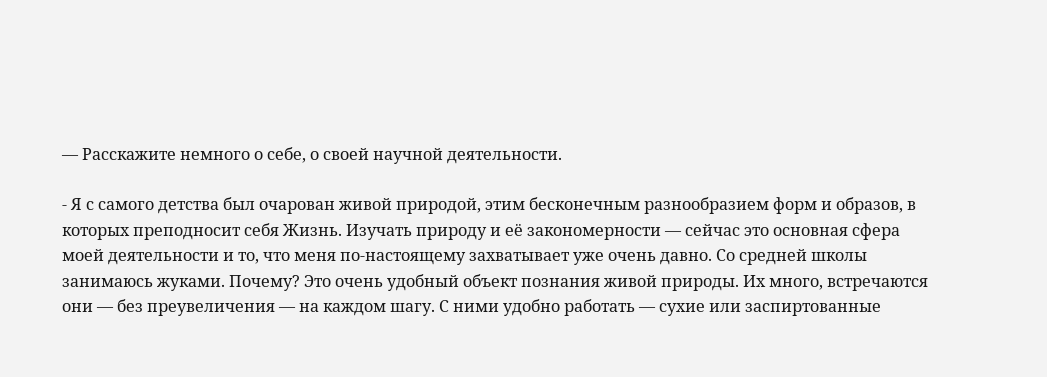— Расскажите немного о себе, о своей научной деятельности.

- Я с самого детства был очарован живой природой, этим бесконечным разнообразием форм и образов, в которых преподносит себя Жизнь. Изучать природу и её закономерности — сейчас это основная сфера моей деятельности и то, что меня по-настоящему захватывает уже очень давно. Со средней школы занимаюсь жуками. Почему? Это очень удобный объект познания живой природы. Их много, встречаются они — без преувеличения — на каждом шагу. С ними удобно работать — сухие или заспиртованные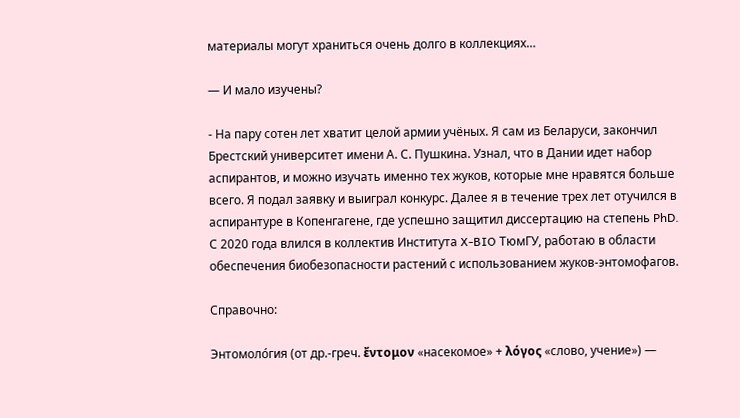материалы могут храниться очень долго в коллекциях…

— И мало изучены?

- На пару сотен лет хватит целой армии учёных. Я сам из Беларуси, закончил Брестский университет имени А. С. Пушкина. Узнал, что в Дании идет набор аспирантов, и можно изучать именно тех жуков, которые мне нравятся больше всего. Я подал заявку и выиграл конкурс. Далее я в течение трех лет отучился в аспирантуре в Копенгагене, где успешно защитил диссертацию на степень PhD. С 2020 года влился в коллектив Института X-BIO ТюмГУ, работаю в области обеспечения биобезопасности растений с использованием жуков-энтомофагов.

Справочно:

Энтомоло́гия (от др.-греч. ἔντομον «насекомое» + λόγος «слово, учение») —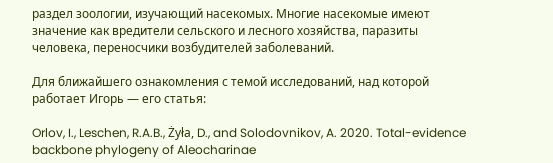раздел зоологии, изучающий насекомых. Многие насекомые имеют значение как вредители сельского и лесного хозяйства, паразиты человека, переносчики возбудителей заболеваний.

Для ближайшего ознакомления с темой исследований, над которой работает Игорь — его статья:

Orlov, I., Leschen, R.A.B., Żyła, D., and Solodovnikov, A. 2020. Total-evidence backbone phylogeny of Aleocharinae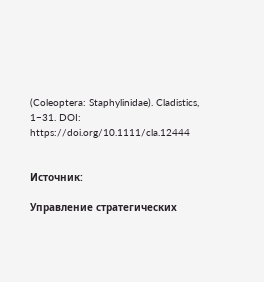(Coleoptera: Staphylinidae). Cladistics, 1−31. DOI: https://doi.org/10.1111/cla.12444


Источник:

Управление стратегических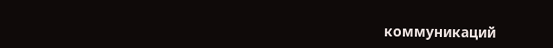коммуникаций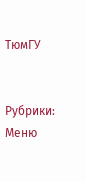ТюмГУ


Рубрики:
Меню